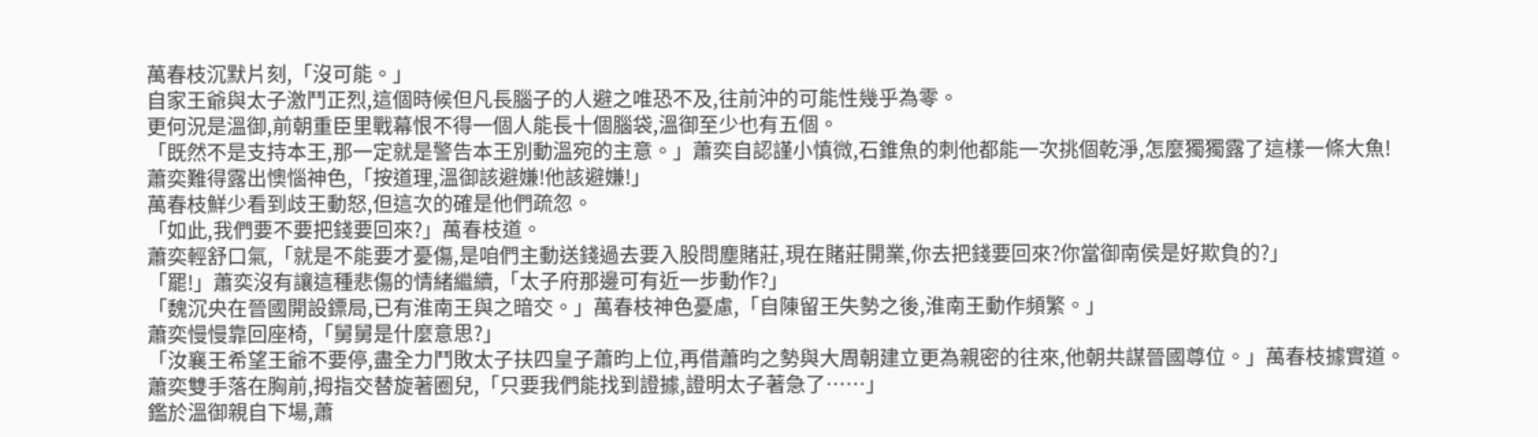萬春枝沉默片刻,「沒可能。」
自家王爺與太子激鬥正烈,這個時候但凡長腦子的人避之唯恐不及,往前沖的可能性幾乎為零。
更何況是溫御,前朝重臣里戰幕恨不得一個人能長十個腦袋,溫御至少也有五個。
「既然不是支持本王,那一定就是警告本王別動溫宛的主意。」蕭奕自認謹小慎微,石錐魚的刺他都能一次挑個乾淨,怎麼獨獨露了這樣一條大魚!
蕭奕難得露出懊惱神色,「按道理,溫御該避嫌!他該避嫌!」
萬春枝鮮少看到歧王動怒,但這次的確是他們疏忽。
「如此,我們要不要把錢要回來?」萬春枝道。
蕭奕輕舒口氣,「就是不能要才憂傷,是咱們主動送錢過去要入股問塵賭莊,現在賭莊開業,你去把錢要回來?你當御南侯是好欺負的?」
「罷!」蕭奕沒有讓這種悲傷的情緒繼續,「太子府那邊可有近一步動作?」
「魏沉央在晉國開設鏢局,已有淮南王與之暗交。」萬春枝神色憂慮,「自陳留王失勢之後,淮南王動作頻繁。」
蕭奕慢慢靠回座椅,「舅舅是什麼意思?」
「汝襄王希望王爺不要停,盡全力鬥敗太子扶四皇子蕭昀上位,再借蕭昀之勢與大周朝建立更為親密的往來,他朝共謀晉國尊位。」萬春枝據實道。
蕭奕雙手落在胸前,拇指交替旋著圈兒,「只要我們能找到證據,證明太子著急了……」
鑑於溫御親自下場,蕭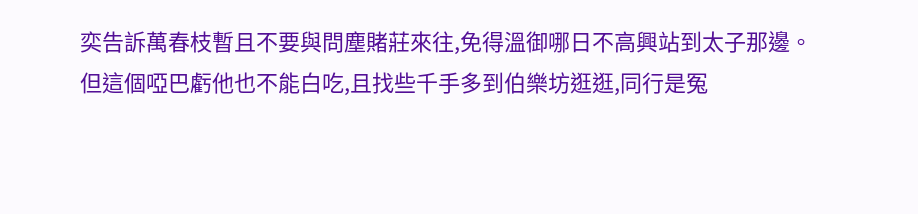奕告訴萬春枝暫且不要與問塵賭莊來往,免得溫御哪日不高興站到太子那邊。
但這個啞巴虧他也不能白吃,且找些千手多到伯樂坊逛逛,同行是冤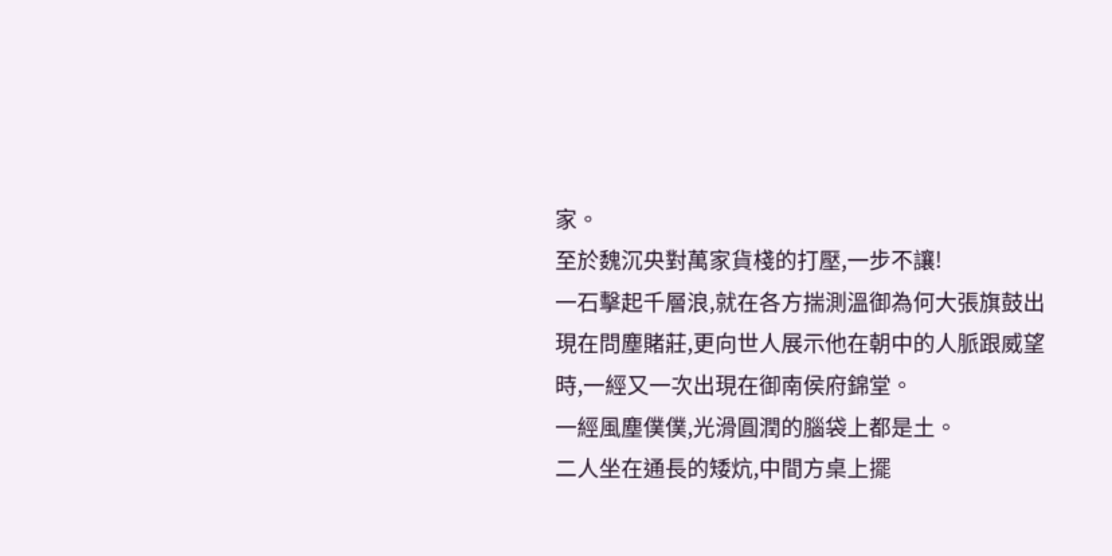家。
至於魏沉央對萬家貨棧的打壓,一步不讓!
一石擊起千層浪,就在各方揣測溫御為何大張旗鼓出現在問塵賭莊,更向世人展示他在朝中的人脈跟威望時,一經又一次出現在御南侯府錦堂。
一經風塵僕僕,光滑圓潤的腦袋上都是土。
二人坐在通長的矮炕,中間方桌上擺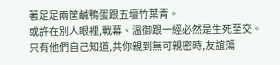著足足兩筐鹹鴨蛋跟五壇竹葉青。
或許在別人眼裡,戰幕、溫御跟一經必然是生死至交。
只有他們自己知道,共你親到無可親密時,友誼蕩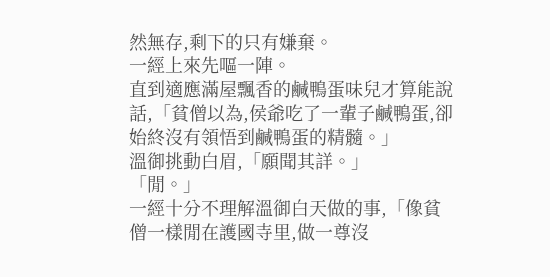然無存,剩下的只有嫌棄。
一經上來先嘔一陣。
直到適應滿屋飄香的鹹鴨蛋味兒才算能說話,「貧僧以為,侯爺吃了一輩子鹹鴨蛋,卻始終沒有領悟到鹹鴨蛋的精髓。」
溫御挑動白眉,「願聞其詳。」
「閒。」
一經十分不理解溫御白天做的事,「像貧僧一樣閒在護國寺里,做一尊沒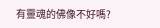有靈魂的佛像不好嗎?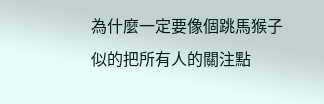為什麼一定要像個跳馬猴子似的把所有人的關注點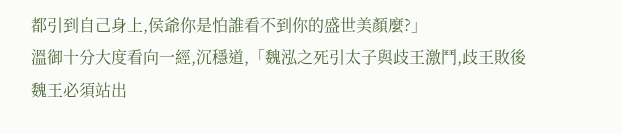都引到自己身上,侯爺你是怕誰看不到你的盛世美顏麼?」
溫御十分大度看向一經,沉穩道,「魏泓之死引太子與歧王激鬥,歧王敗後魏王必須站出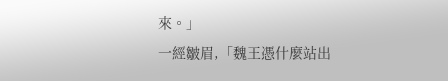來。」
一經皺眉,「魏王憑什麼站出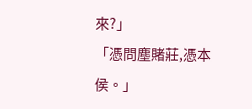來?」
「憑問塵賭莊,憑本侯。」